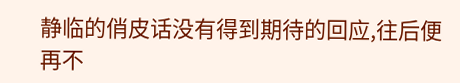静临的俏皮话没有得到期待的回应,往后便再不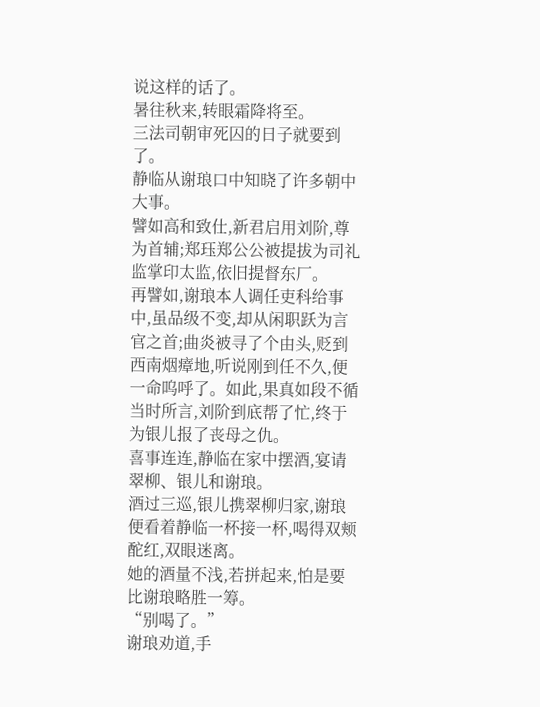说这样的话了。
暑往秋来,转眼霜降将至。
三法司朝审死囚的日子就要到了。
静临从谢琅口中知晓了许多朝中大事。
譬如高和致仕,新君启用刘阶,尊为首辅;郑珏郑公公被提拔为司礼监掌印太监,依旧提督东厂。
再譬如,谢琅本人调任吏科给事中,虽品级不变,却从闲职跃为言官之首;曲炎被寻了个由头,贬到西南烟瘴地,听说刚到任不久,便一命呜呼了。如此,果真如段不循当时所言,刘阶到底帮了忙,终于为银儿报了丧母之仇。
喜事连连,静临在家中摆酒,宴请翠柳、银儿和谢琅。
酒过三巡,银儿携翠柳归家,谢琅便看着静临一杯接一杯,喝得双颊酡红,双眼迷离。
她的酒量不浅,若拼起来,怕是要比谢琅略胜一筹。
“别喝了。”
谢琅劝道,手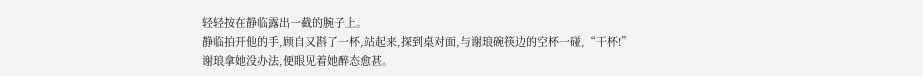轻轻按在静临露出一截的腕子上。
静临拍开他的手,顾自又斟了一杯,站起来,探到桌对面,与谢琅碗筷边的空杯一碰,“干杯!”
谢琅拿她没办法,便眼见着她醉态愈甚。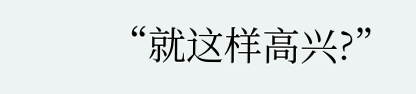“就这样高兴?”